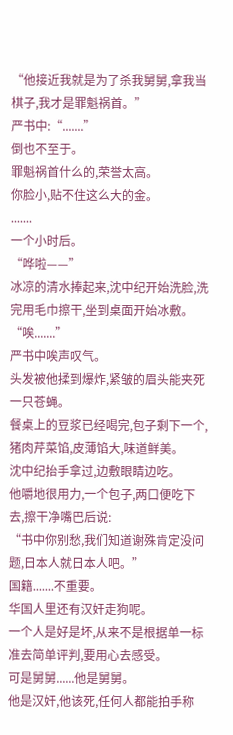“他接近我就是为了杀我舅舅,拿我当棋子,我才是罪魁祸首。”
严书中:“.......”
倒也不至于。
罪魁祸首什么的,荣誉太高。
你脸小,贴不住这么大的金。
.......
一个小时后。
“哗啦——”
冰凉的清水捧起来,沈中纪开始洗脸,洗完用毛巾擦干,坐到桌面开始冰敷。
“唉.......”
严书中唉声叹气。
头发被他揉到爆炸,紧皱的眉头能夹死一只苍蝇。
餐桌上的豆浆已经喝完,包子剩下一个,猪肉芹菜馅,皮薄馅大,味道鲜美。
沈中纪抬手拿过,边敷眼睛边吃。
他嚼地很用力,一个包子,两口便吃下去,擦干净嘴巴后说:
“书中你别愁,我们知道谢殊肯定没问题,日本人就日本人吧。”
国籍.......不重要。
华国人里还有汉奸走狗呢。
一个人是好是坏,从来不是根据单一标准去简单评判,要用心去感受。
可是舅舅......他是舅舅。
他是汉奸,他该死,任何人都能拍手称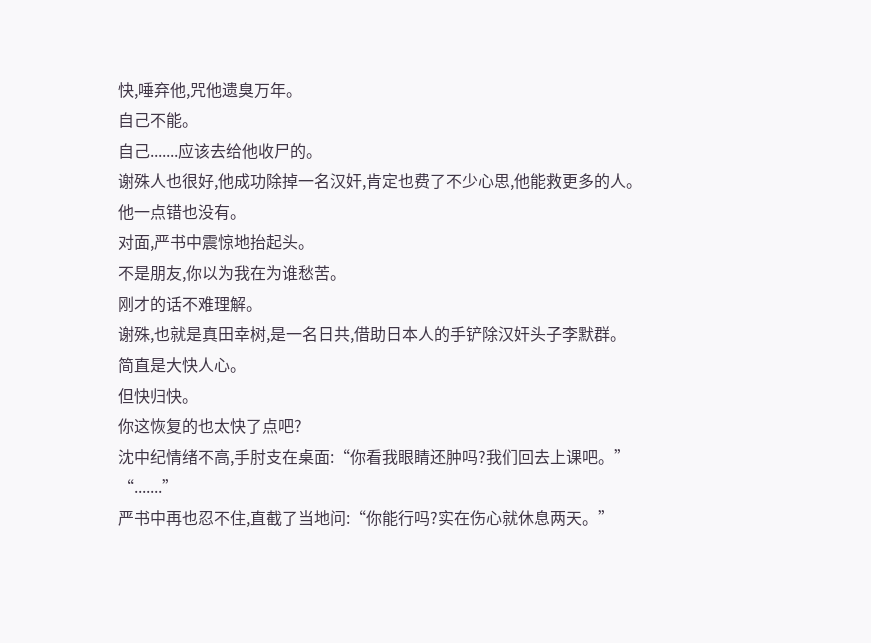快,唾弃他,咒他遗臭万年。
自己不能。
自己.......应该去给他收尸的。
谢殊人也很好,他成功除掉一名汉奸,肯定也费了不少心思,他能救更多的人。
他一点错也没有。
对面,严书中震惊地抬起头。
不是朋友,你以为我在为谁愁苦。
刚才的话不难理解。
谢殊,也就是真田幸树,是一名日共,借助日本人的手铲除汉奸头子李默群。
简直是大快人心。
但快归快。
你这恢复的也太快了点吧?
沈中纪情绪不高,手肘支在桌面:“你看我眼睛还肿吗?我们回去上课吧。”
“.......”
严书中再也忍不住,直截了当地问:“你能行吗?实在伤心就休息两天。”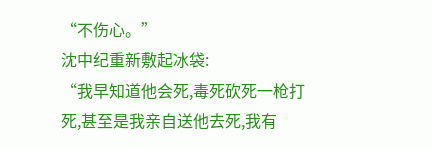“不伤心。”
沈中纪重新敷起冰袋:
“我早知道他会死,毒死砍死一枪打死,甚至是我亲自送他去死,我有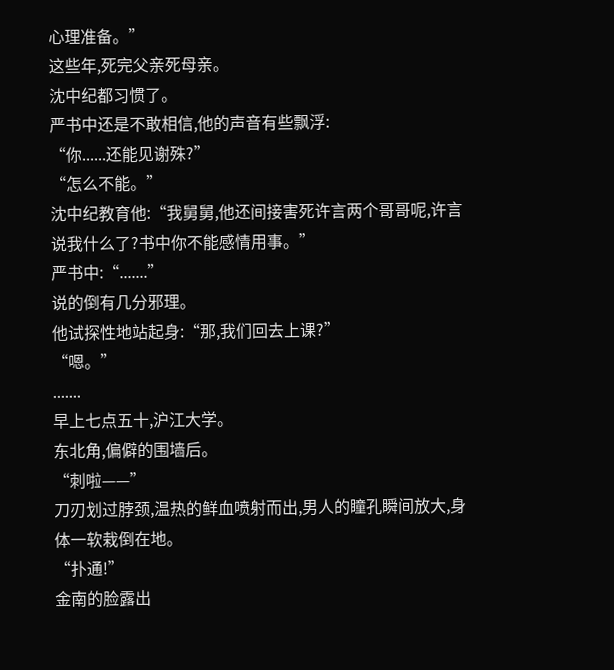心理准备。”
这些年,死完父亲死母亲。
沈中纪都习惯了。
严书中还是不敢相信,他的声音有些飘浮:
“你......还能见谢殊?”
“怎么不能。”
沈中纪教育他:“我舅舅,他还间接害死许言两个哥哥呢,许言说我什么了?书中你不能感情用事。”
严书中:“.......”
说的倒有几分邪理。
他试探性地站起身:“那,我们回去上课?”
“嗯。”
.......
早上七点五十,沪江大学。
东北角,偏僻的围墙后。
“刺啦——”
刀刃划过脖颈,温热的鲜血喷射而出,男人的瞳孔瞬间放大,身体一软栽倒在地。
“扑通!”
金南的脸露出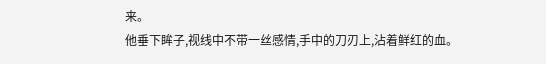来。
他垂下眸子,视线中不带一丝感情,手中的刀刃上,沾着鲜红的血。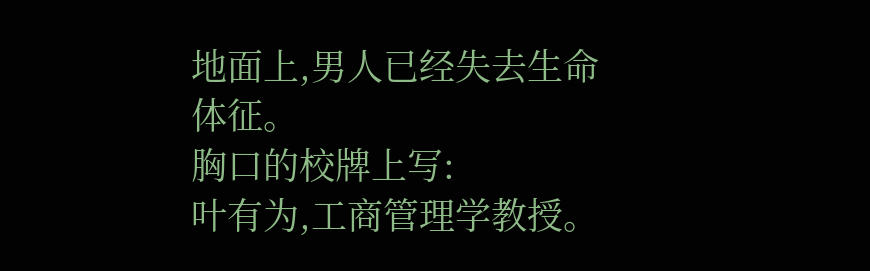地面上,男人已经失去生命体征。
胸口的校牌上写:
叶有为,工商管理学教授。